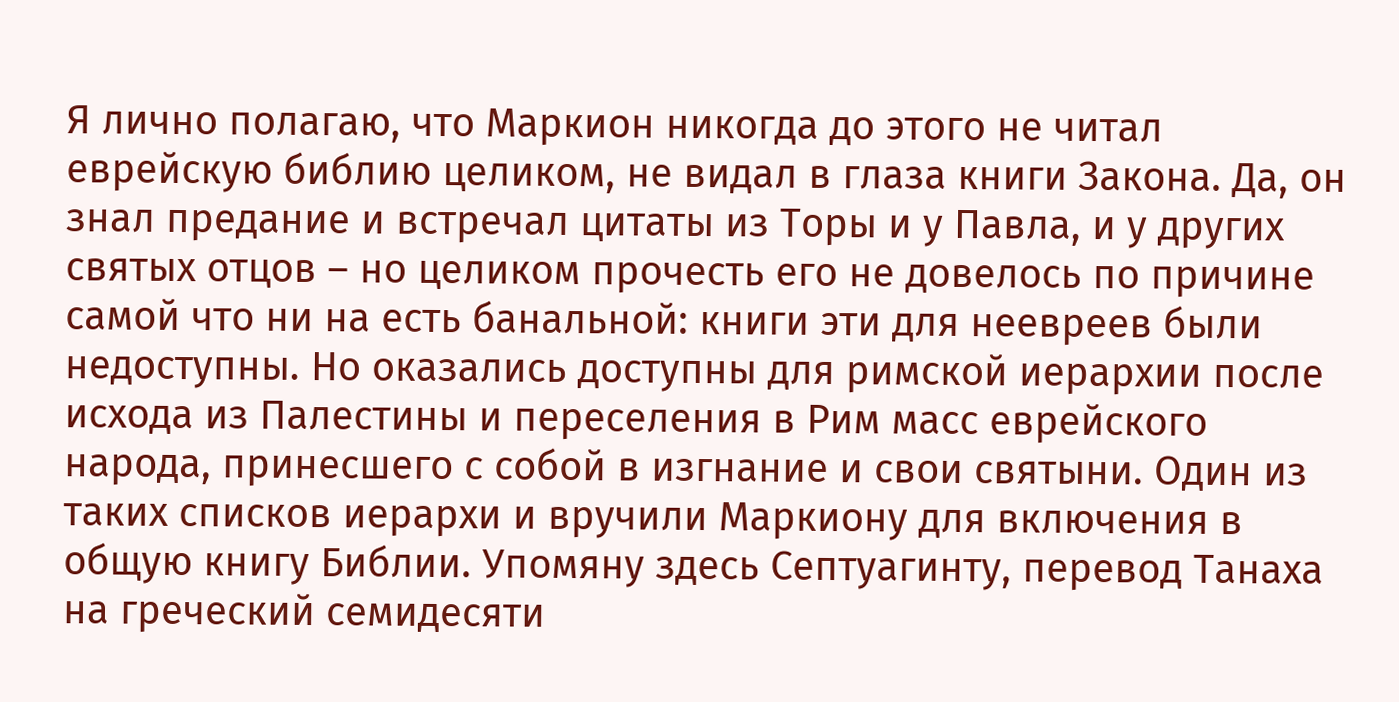Я лично полагаю, что Маркион никогда до этого не читал еврейскую библию целиком, не видал в глаза книги Закона. Да, он знал предание и встречал цитаты из Торы и у Павла, и у других святых отцов – но целиком прочесть его не довелось по причине самой что ни на есть банальной: книги эти для неевреев были недоступны. Но оказались доступны для римской иерархии после исхода из Палестины и переселения в Рим масс еврейского народа, принесшего с собой в изгнание и свои святыни. Один из таких списков иерархи и вручили Маркиону для включения в общую книгу Библии. Упомяну здесь Септуагинту, перевод Танаха на греческий семидесяти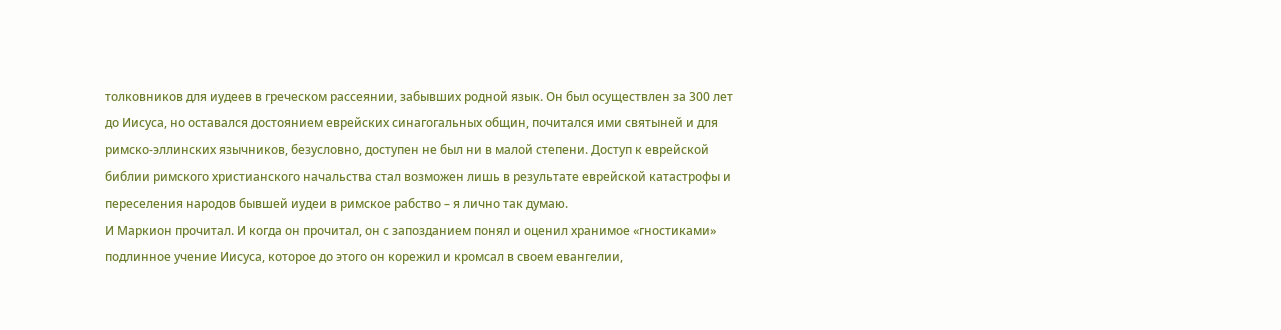толковников для иудеев в греческом рассеянии, забывших родной язык. Он был осуществлен за 300 лет до Иисуса, но оставался достоянием еврейских синагогальных общин, почитался ими святыней и для римско-эллинских язычников, безусловно, доступен не был ни в малой степени. Доступ к еврейской библии римского христианского начальства стал возможен лишь в результате еврейской катастрофы и переселения народов бывшей иудеи в римское рабство – я лично так думаю.
И Маркион прочитал. И когда он прочитал, он с запозданием понял и оценил хранимое «гностиками» подлинное учение Иисуса, которое до этого он корежил и кромсал в своем евангелии,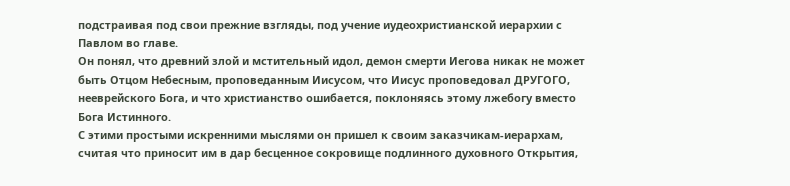подстраивая под свои прежние взгляды, под учение иудеохристианской иерархии с Павлом во главе.
Он понял, что древний злой и мстительный идол, демон смерти Иегова никак не может быть Отцом Небесным, проповеданным Иисусом, что Иисус проповедовал ДРУГОГО, нееврейского Бога, и что христианство ошибается, поклоняясь этому лжебогу вместо Бога Истинного.
С этими простыми искренними мыслями он пришел к своим заказчикам-иерархам, считая что приносит им в дар бесценное сокровище подлинного духовного Открытия,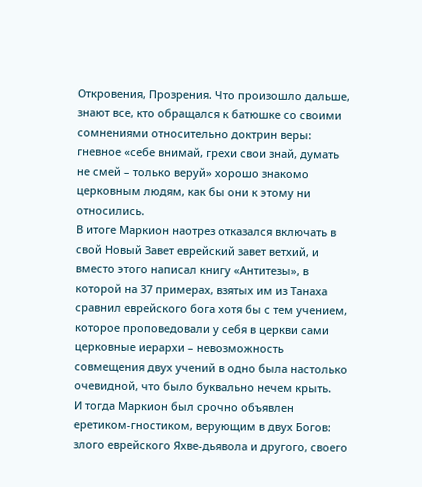Откровения, Прозрения. Что произошло дальше, знают все, кто обращался к батюшке со своими сомнениями относительно доктрин веры: гневное «себе внимай, грехи свои знай, думать не смей – только веруй» хорошо знакомо церковным людям, как бы они к этому ни относились.
В итоге Маркион наотрез отказался включать в свой Новый Завет еврейский завет ветхий, и вместо этого написал книгу «Антитезы», в которой на 37 примерах, взятых им из Танаха сравнил еврейского бога хотя бы с тем учением, которое проповедовали у себя в церкви сами церковные иерархи – невозможность совмещения двух учений в одно была настолько очевидной, что было буквально нечем крыть.
И тогда Маркион был срочно объявлен еретиком-гностиком, верующим в двух Богов: злого еврейского Яхве-дьявола и другого, своего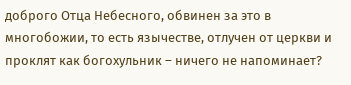доброго Отца Небесного, обвинен за это в многобожии, то есть язычестве, отлучен от церкви и проклят как богохульник – ничего не напоминает?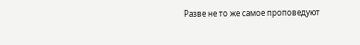Разве не то же самое проповедуют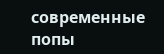современные попы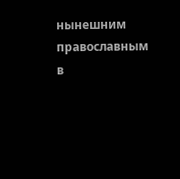нынешним православным в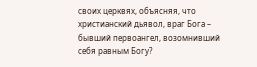своих церквях, объясняя, что христианский дьявол, враг Бога – бывший первоангел, возомнивший себя равным Богу?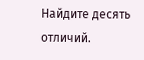Найдите десять отличий.